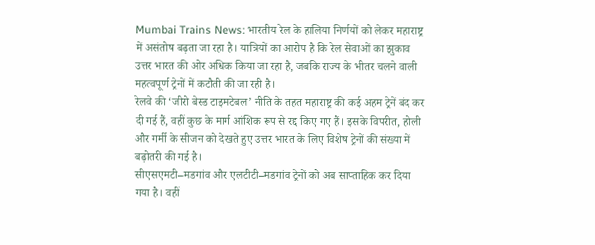Mumbai Trains News: भारतीय रेल के हालिया निर्णयों को लेकर महाराष्ट्र में असंतोष बढ़ता जा रहा है। यात्रियों का आरोप है कि रेल सेवाओं का झुकाव उत्तर भारत की ओर अधिक किया जा रहा है, जबकि राज्य के भीतर चलने वाली महत्वपूर्ण ट्रेनों में कटौती की जा रही है।
रेलवे की ‘जीरो बेस्ड टाइमटेबल’ नीति के तहत महाराष्ट्र की कई अहम ट्रेनें बंद कर दी गई हैं, वहीं कुछ के मार्ग आंशिक रूप से रद्द किए गए हैं। इसके विपरीत, होली और गर्मी के सीजन को देखते हुए उत्तर भारत के लिए विशेष ट्रेनों की संख्या में बढ़ोतरी की गई है।
सीएसएमटी–मडगांव और एलटीटी–मडगांव ट्रेनों को अब साप्ताहिक कर दिया गया है। वहीं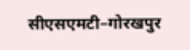सीएसएमटी–गोरखपुर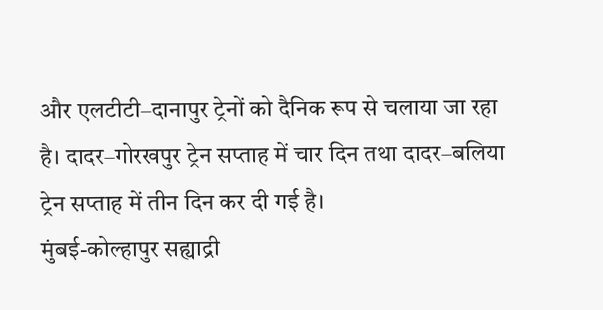और एलटीटी–दानापुर ट्रेनों को दैनिक रूप से चलाया जा रहा है। दादर–गोरखपुर ट्रेन सप्ताह में चार दिन तथा दादर–बलिया ट्रेन सप्ताह में तीन दिन कर दी गई है।
मुंबई-कोल्हापुर सह्याद्री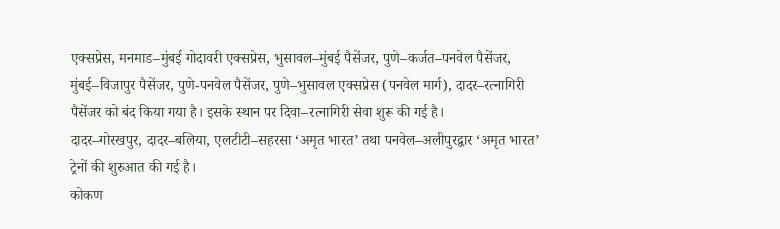एक्सप्रेस, मनमाड–मुंबई गोदावरी एक्सप्रेस, भुसावल–मुंबई पैसेंजर, पुणे–कर्जत–पनवेल पैसेंजर, मुंबई–विजापुर पैसेंजर, पुणे-पनवेल पैसेंजर, पुणे–भुसावल एक्सप्रेस (पनवेल मार्ग), दादर–रत्नागिरी पैसेंजर को बंद किया गया है। इसके स्थान पर दिवा–रत्नागिरी सेवा शुरू की गई है।
दादर–गोरखपुर, दादर–बलिया, एलटीटी–सहरसा ‘अमृत भारत’ तथा पनवेल–अलीपुरद्वार ‘अमृत भारत’ ट्रेनों की शुरुआत की गई है।
कोकण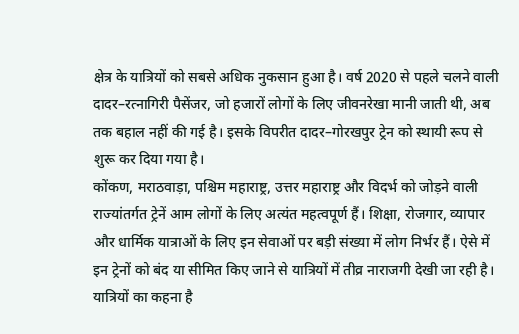क्षेत्र के यात्रियों को सबसे अधिक नुकसान हुआ है। वर्ष 2020 से पहले चलने वाली दादर–रत्नागिरी पैसेंजर, जो हजारों लोगों के लिए जीवनरेखा मानी जाती थी, अब तक बहाल नहीं की गई है। इसके विपरीत दादर–गोरखपुर ट्रेन को स्थायी रूप से शुरू कर दिया गया है।
कोंकण, मराठवाड़ा, पश्चिम महाराष्ट्र, उत्तर महाराष्ट्र और विदर्भ को जोड़ने वाली राज्यांतर्गत ट्रेनें आम लोगों के लिए अत्यंत महत्वपूर्ण हैं। शिक्षा, रोजगार, व्यापार और धार्मिक यात्राओं के लिए इन सेवाओं पर बड़ी संख्या में लोग निर्भर हैं। ऐसे में इन ट्रेनों को बंद या सीमित किए जाने से यात्रियों में तीव्र नाराजगी देखी जा रही है।
यात्रियों का कहना है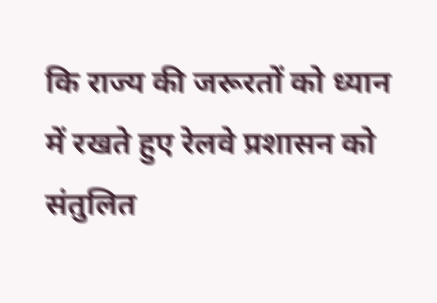कि राज्य की जरूरतों को ध्यान में रखते हुए रेलवे प्रशासन को संतुलित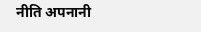नीति अपनानी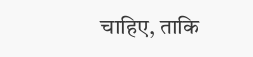चाहिए, ताकि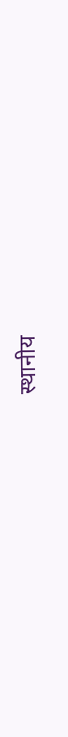स्थानीय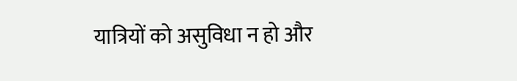यात्रियों को असुविधा न हो और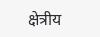क्षेत्रीय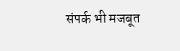संपर्क भी मजबूत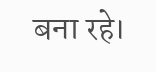बना रहे।